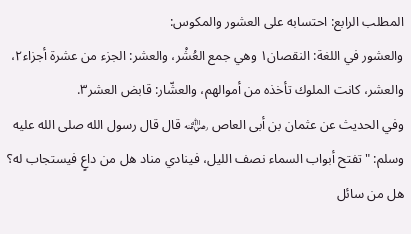المطلب الرابع: احتسابه على العشور والمكوس:
والعشور في اللغة: النقصان١ وهي جمع العُشْر، والعشر: الجزء من عشرة أجزاء٢، والعشر، كانت الملوك تأخذه من أموالهم، والعشّار: قابض العشر٣.
وفي الحديث عن عثمان بن أبى العاص ﵁ قال قال رسول الله صلى الله عليه وسلم: "تفتح أبواب السماء نصف الليل، فينادي مناد هل من داعٍ فيستجاب له؟ هل من سائل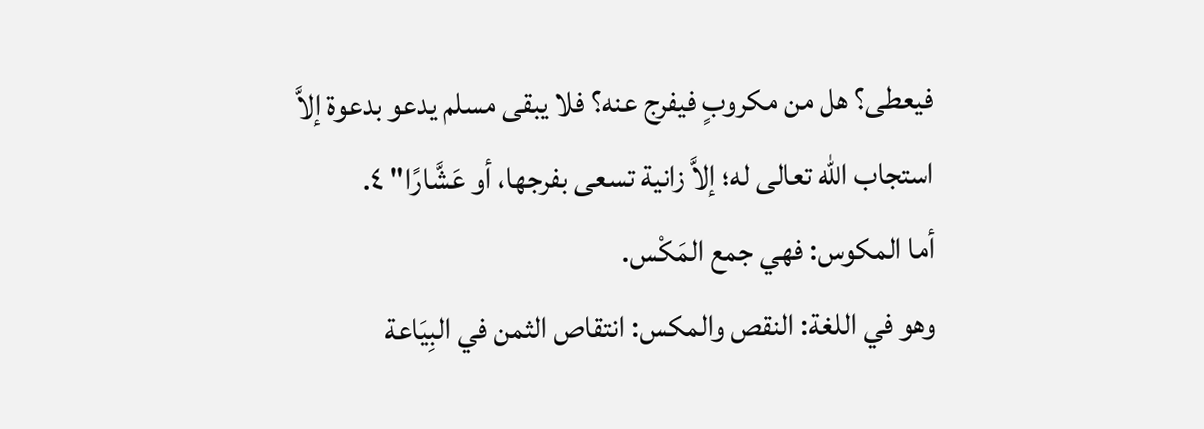فيعطى؟ هل من مكروبٍ فيفرج عنه؟ فلا يبقى مسلم يدعو بدعوة إلاَّ استجاب الله تعالى له؛ إلاَّ زانية تسعى بفرجها، أو عَشَّارًا" ٤.
أما المكوس: فهي جمع المَكْس.
وهو في اللغة: النقص والمكس: انتقاص الثمن في البِيَاعة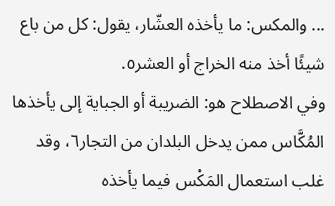... والمكس: ما يأخذه العشّار، يقول: كل من باع شيئًا أخذ منه الخراج أو العشر٥.
وفي الاصطلاح هو: الضريبة أو الجباية إلى يأخذها المُكَّاس ممن يدخل البلدان من التجار٦، وقد غلب استعمال المَكْس فيما يأخذه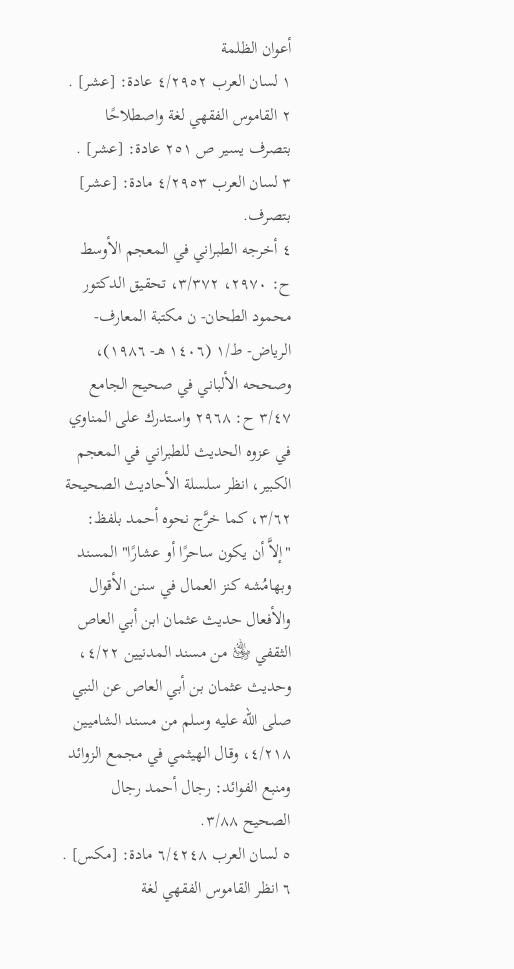أعوان الظلمة
١ لسان العرب ٤/٢٩٥٢ عادة: [عشر] .
٢ القاموس الفقهي لغة واصطلاحًا بتصرف يسير ص ٢٥١ عادة: [عشر] .
٣ لسان العرب ٤/٢٩٥٣ مادة: [عشر] بتصرف.
٤ أخرجه الطبراني في المعجم الأوسط ح: ٢٩٧٠، ٣/٣٧٢، تحقيق الدكتور محمود الطحان- ن مكتبة المعارف- الرياض- ط/١ (١٤٠٦ هـ- ١٩٨٦)، وصححه الألباني في صحيح الجامع ٣/٤٧ ح: ٢٩٦٨ واستدرك على المناوي في عزوه الحديث للطبراني في المعجم الكبير، انظر سلسلة الأحاديث الصحيحة ٣/٦٢، كما خرَّج نحوه أحمد بلفظ: "إلاَّ أن يكون ساحرًا أو عشارًا" المسند وبهامُشه كنز العمال في سنن الأقوال والأفعال حديث عثمان ابن أبي العاص الثقفي ﵁ من مسند المدنيين ٤/٢٢، وحديث عثمان بن أبي العاص عن النبي صلى الله عليه وسلم من مسند الشاميين ٤/٢١٨، وقال الهيثمي في مجمع الزوائد ومنبع الفوائد: رجال أحمد رجال الصحيح ٣/٨٨.
٥ لسان العرب ٦/٤٢٤٨ مادة: [مكس] .
٦ انظر القاموس الفقهي لغة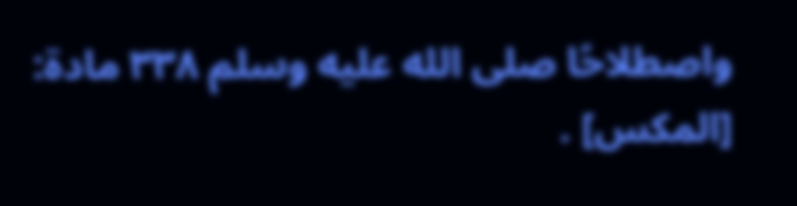واصطلاحًا صلى الله عليه وسلم ٣٣٨ مادة: [المكس] .